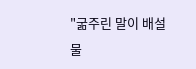"굶주린 말이 배설물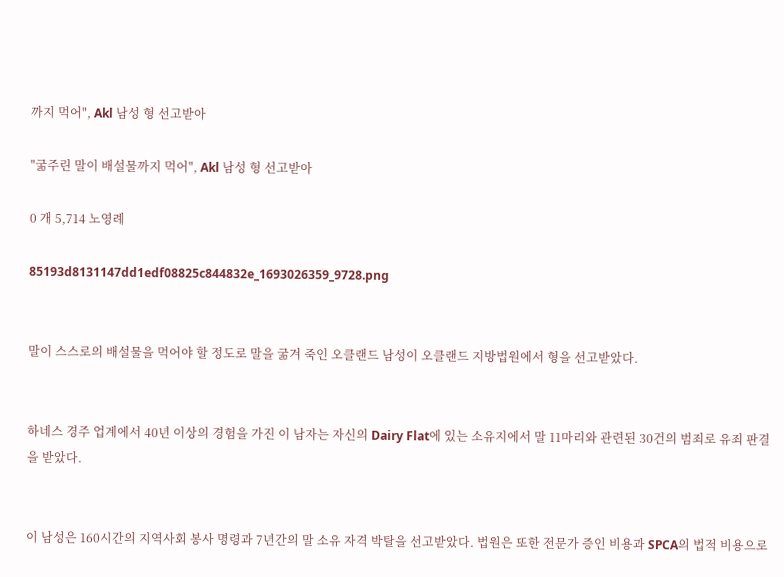까지 먹어", Akl 남성 형 선고받아

"굶주린 말이 배설물까지 먹어", Akl 남성 형 선고받아

0 개 5,714 노영례

85193d8131147dd1edf08825c844832e_1693026359_9728.png


말이 스스로의 배설물을 먹어야 할 정도로 말을 굶겨 죽인 오클랜드 남성이 오클랜드 지방법원에서 형을 선고받았다.


하네스 경주 업계에서 40년 이상의 경험을 가진 이 남자는 자신의 Dairy Flat에 있는 소유지에서 말 11마리와 관련된 30건의 범죄로 유죄 판결을 받았다.


이 남성은 160시간의 지역사회 봉사 명령과 7년간의 말 소유 자격 박탈을 선고받았다. 법원은 또한 전문가 증인 비용과 SPCA의 법적 비용으로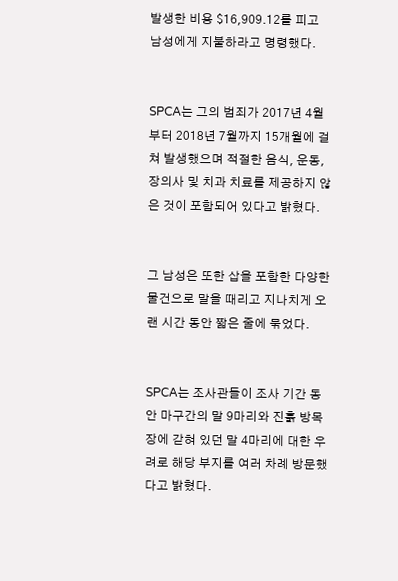발생한 비용 $16,909.12를 피고 남성에게 지불하라고 명령했다.


SPCA는 그의 범죄가 2017년 4월부터 2018년 7월까지 15개월에 걸쳐 발생했으며 적절한 음식, 운동, 장의사 및 치과 치료를 제공하지 않은 것이 포함되어 있다고 밝혔다.


그 남성은 또한 삽을 포함한 다양한 물건으로 말을 때리고 지나치게 오랜 시간 동안 짧은 줄에 묶었다.


SPCA는 조사관들이 조사 기간 동안 마구간의 말 9마리와 진흙 방목장에 갇혀 있던 말 4마리에 대한 우려로 해당 부지를 여러 차례 방문했다고 밝혔다.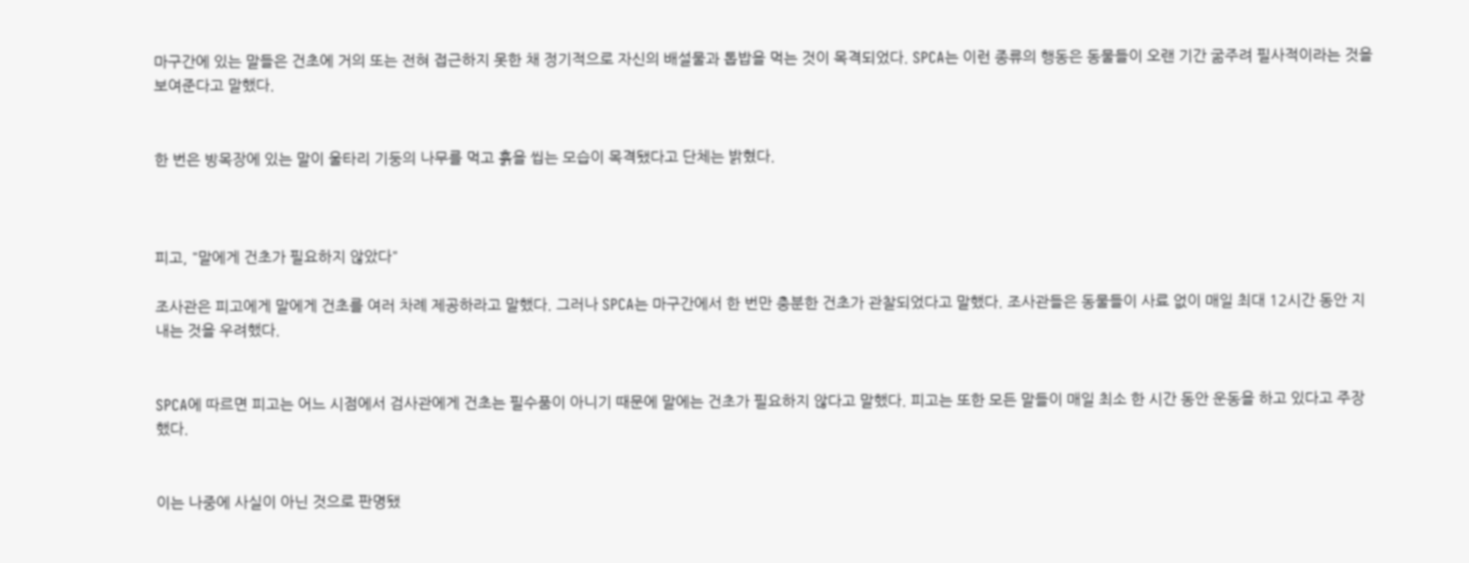마구간에 있는 말들은 건초에 거의 또는 전혀 접근하지 못한 채 정기적으로 자신의 배설물과 톱밥을 먹는 것이 목격되었다. SPCA는 이런 종류의 행동은 동물들이 오랜 기간 굶주려 필사적이라는 것을 보여준다고 말했다.


한 번은 방목장에 있는 말이 울타리 기둥의 나무를 먹고 흙을 씹는 모습이 목격됐다고 단체는 밝혔다.



피고, "말에게 건초가 필요하지 않았다"

조사관은 피고에게 말에게 건초를 여러 차례 제공하라고 말했다. 그러나 SPCA는 마구간에서 한 번만 충분한 건초가 관찰되었다고 말했다. 조사관들은 동물들이 사료 없이 매일 최대 12시간 동안 지내는 것을 우려했다.


SPCA에 따르면 피고는 어느 시점에서 검사관에게 건초는 필수품이 아니기 때문에 말에는 건초가 필요하지 않다고 말했다. 피고는 또한 모든 말들이 매일 최소 한 시간 동안 운동을 하고 있다고 주장했다.


이는 나중에 사실이 아닌 것으로 판명됐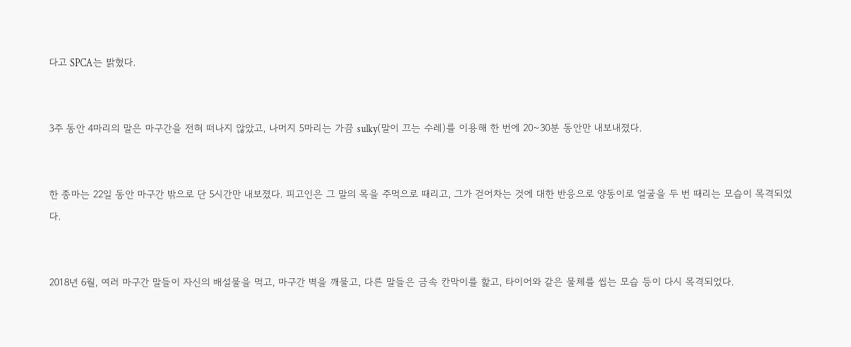다고 SPCA는 밝혔다.


3주 동안 4마리의 말은 마구간을 전혀 떠나지 않았고, 나머지 5마리는 가끔 sulky(말이 끄는 수레)를 이용해 한 번에 20~30분 동안만 내보내졌다.


한 종마는 22일 동안 마구간 밖으로 단 5시간만 내보졌다. 피고인은 그 말의 목을 주먹으로 때리고, 그가 걷어차는 것에 대한 반응으로 양동이로 얼굴을 두 번 때리는 모습이 목격되었다.


2018년 6월, 여러 마구간 말들이 자신의 배설물을 먹고, 마구간 벽을 깨물고, 다른 말들은 금속 칸막이를 핥고, 타이어와 같은 물체를 씹는 모습 등이 다시 목격되었다.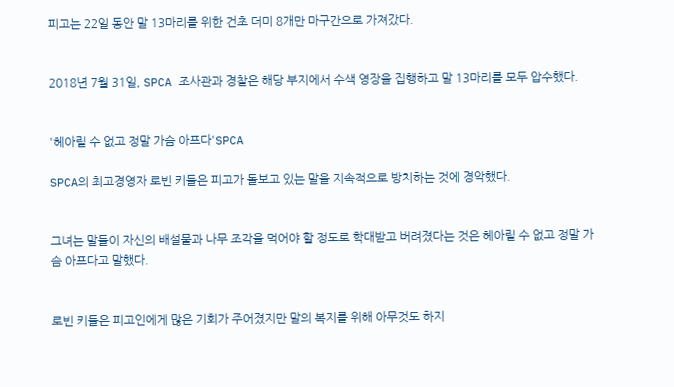피고는 22일 동안 말 13마리를 위한 건초 더미 8개만 마구간으로 가져갔다.


2018년 7월 31일, SPCA 조사관과 경찰은 해당 부지에서 수색 영장을 집행하고 말 13마리를 모두 압수했다.


'헤아릴 수 없고 정말 가슴 아프다'SPCA

SPCA의 최고경영자 로빈 키들은 피고가 돌보고 있는 말을 지속적으로 방치하는 것에 경악했다.


그녀는 말들이 자신의 배설물과 나무 조각을 먹어야 할 정도로 학대받고 버려졌다는 것은 헤아릴 수 없고 정말 가슴 아프다고 말했다.


로빈 키들은 피고인에게 많은 기회가 주어졌지만 말의 복지를 위해 아무것도 하지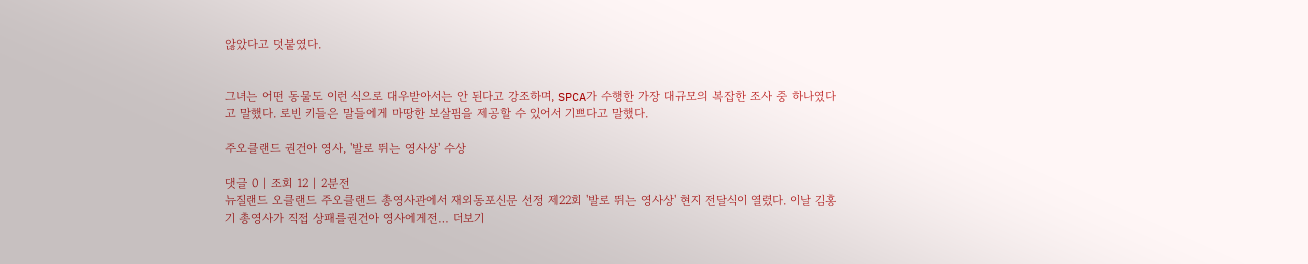않았다고 덧붙였다.


그녀는 어떤 동물도 이런 식으로 대우받아서는 안 된다고 강조하며, SPCA가 수행한 가장 대규모의 복잡한 조사 중 하나였다고 말했다. 로빈 키들은 말들에게 마땅한 보살핌을 제공할 수 있어서 기쁘다고 말했다.

주오클랜드 권건아 영사, '발로 뛰는 영사상' 수상

댓글 0 | 조회 12 | 2분전
뉴질랜드 오클랜드 주오클랜드 총영사관에서 재외동포신문 선정 제22회 '발로 뛰는 영사상' 현지 전달식이 열렸다. 이날 김홍기 총영사가 직접 상패를권건아 영사에게전… 더보기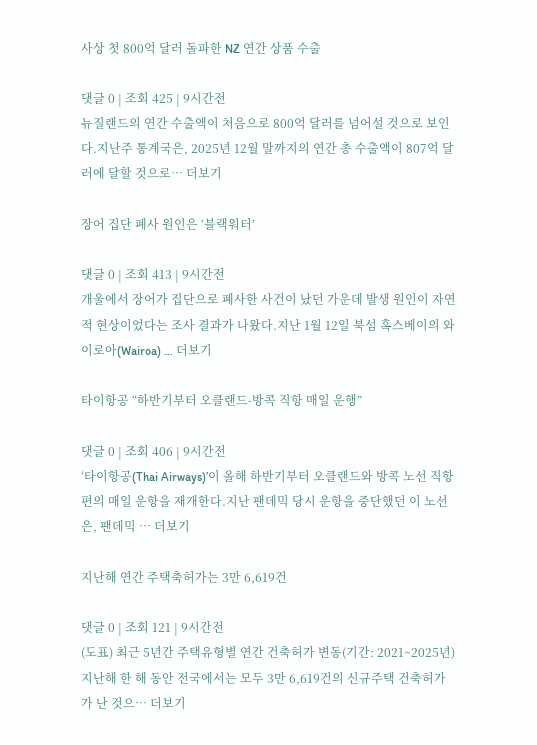사상 첫 800억 달러 돌파한 NZ 연간 상품 수출

댓글 0 | 조회 425 | 9시간전
뉴질랜드의 연간 수출액이 처음으로 800억 달러를 넘어설 것으로 보인다.지난주 통계국은, 2025년 12월 말까지의 연간 총 수출액이 807억 달러에 달할 것으로… 더보기

장어 집단 폐사 원인은 ‘블랙워터’

댓글 0 | 조회 413 | 9시간전
개울에서 장어가 집단으로 폐사한 사건이 났던 가운데 발생 원인이 자연적 현상이었다는 조사 결과가 나왔다.지난 1월 12일 북섬 혹스베이의 와이로아(Wairoa) … 더보기

타이항공 “하반기부터 오클랜드-방콕 직항 매일 운행”

댓글 0 | 조회 406 | 9시간전
‘타이항공(Thai Airways)’이 올해 하반기부터 오클랜드와 방콕 노선 직항편의 매일 운항을 재개한다.지난 팬데믹 당시 운항을 중단했던 이 노선은, 팬데믹 … 더보기

지난해 연간 주택축허가는 3만 6,619건

댓글 0 | 조회 121 | 9시간전
(도표) 최근 5년간 주택유형별 연간 건축허가 변동(기간: 2021~2025년)지난해 한 해 동안 전국에서는 모두 3만 6,619건의 신규주택 건축허가가 난 것으… 더보기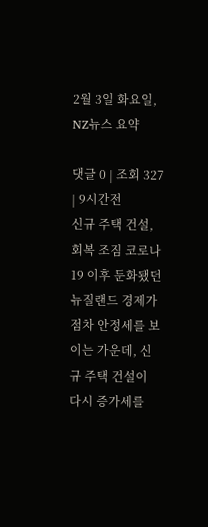2월 3일 화요일, NZ뉴스 요약

댓글 0 | 조회 327 | 9시간전
신규 주택 건설, 회복 조짐 코로나19 이후 둔화됐던 뉴질랜드 경제가 점차 안정세를 보이는 가운데, 신규 주택 건설이 다시 증가세를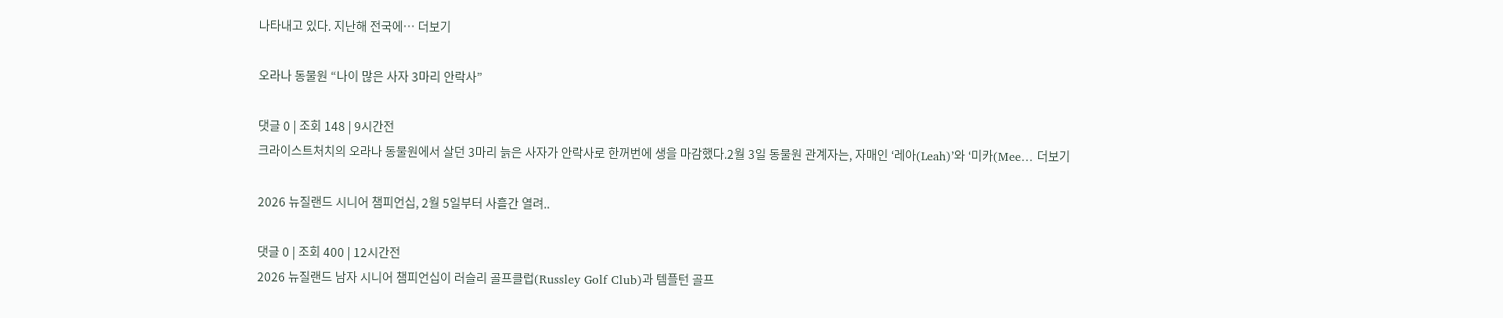나타내고 있다. 지난해 전국에… 더보기

오라나 동물원 “나이 많은 사자 3마리 안락사”

댓글 0 | 조회 148 | 9시간전
크라이스트처치의 오라나 동물원에서 살던 3마리 늙은 사자가 안락사로 한꺼번에 생을 마감했다.2월 3일 동물원 관계자는, 자매인 ‘레아(Leah)’와 ‘미카(Mee… 더보기

2026 뉴질랜드 시니어 챔피언십, 2월 5일부터 사흘간 열려..

댓글 0 | 조회 400 | 12시간전
2026 뉴질랜드 남자 시니어 챔피언십이 러슬리 골프클럽(Russley Golf Club)과 템플턴 골프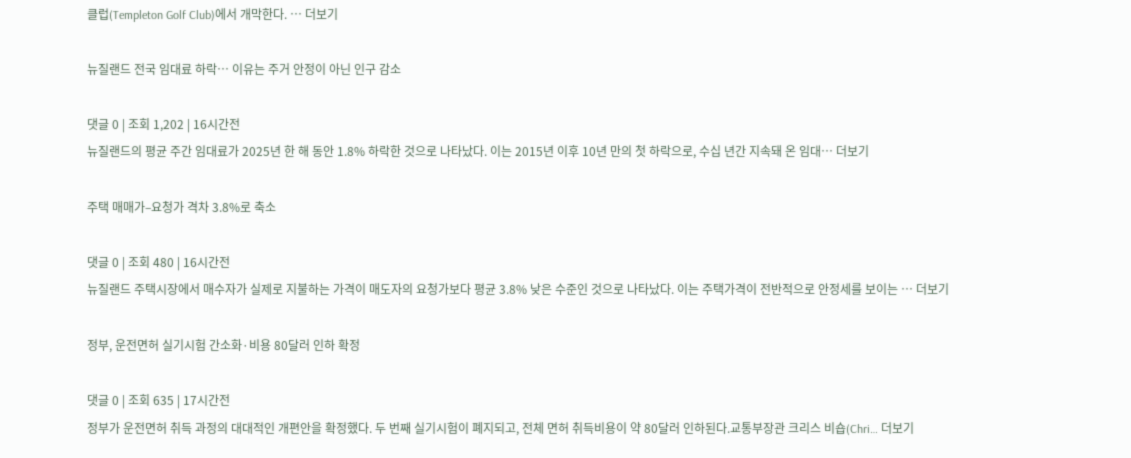클럽(Templeton Golf Club)에서 개막한다. … 더보기

뉴질랜드 전국 임대료 하락… 이유는 주거 안정이 아닌 인구 감소

댓글 0 | 조회 1,202 | 16시간전
뉴질랜드의 평균 주간 임대료가 2025년 한 해 동안 1.8% 하락한 것으로 나타났다. 이는 2015년 이후 10년 만의 첫 하락으로, 수십 년간 지속돼 온 임대… 더보기

주택 매매가–요청가 격차 3.8%로 축소

댓글 0 | 조회 480 | 16시간전
뉴질랜드 주택시장에서 매수자가 실제로 지불하는 가격이 매도자의 요청가보다 평균 3.8% 낮은 수준인 것으로 나타났다. 이는 주택가격이 전반적으로 안정세를 보이는 … 더보기

정부, 운전면허 실기시험 간소화·비용 80달러 인하 확정

댓글 0 | 조회 635 | 17시간전
정부가 운전면허 취득 과정의 대대적인 개편안을 확정했다. 두 번째 실기시험이 폐지되고, 전체 면허 취득비용이 약 80달러 인하된다.교통부장관 크리스 비숍(Chri… 더보기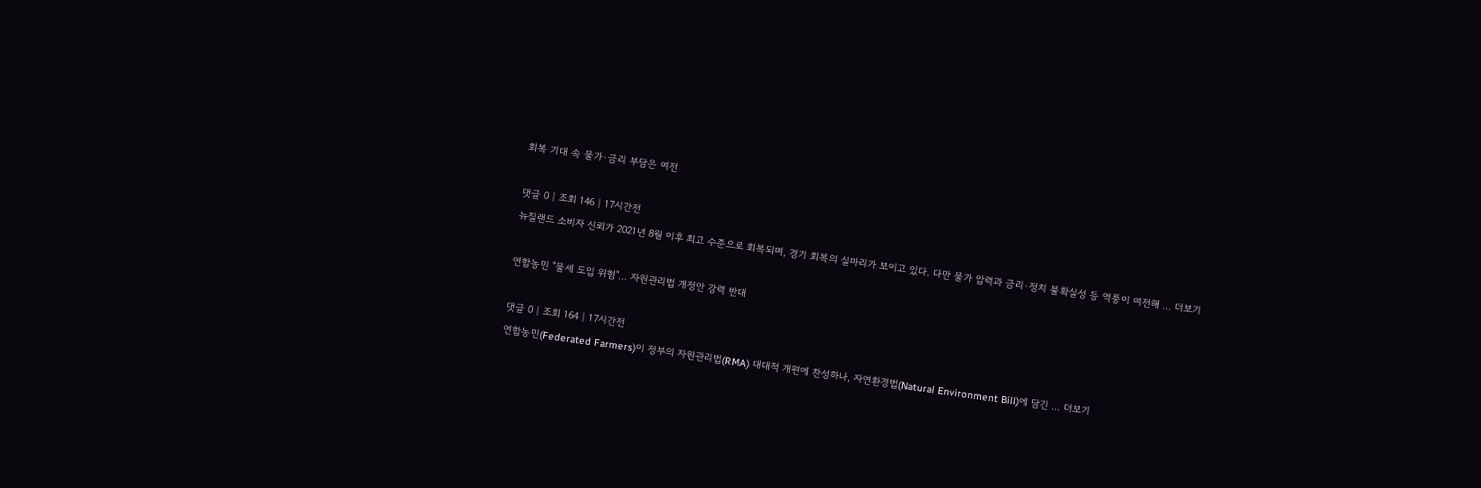회복 기대 속 물가·금리 부담은 여전

댓글 0 | 조회 146 | 17시간전
뉴질랜드 소비자 신뢰가 2021년 8월 이후 최고 수준으로 회복되며, 경기 회복의 실마리가 보이고 있다. 다만 물가 압력과 금리·정치 불확실성 등 역풍이 여전해 … 더보기

연합농민 "물세 도입 위험"… 자원관리법 개정안 강력 반대

댓글 0 | 조회 164 | 17시간전
연합농민(Federated Farmers)이 정부의 자원관리법(RMA) 대대적 개편에 찬성하나, 자연환경법(Natural Environment Bill)에 담긴 … 더보기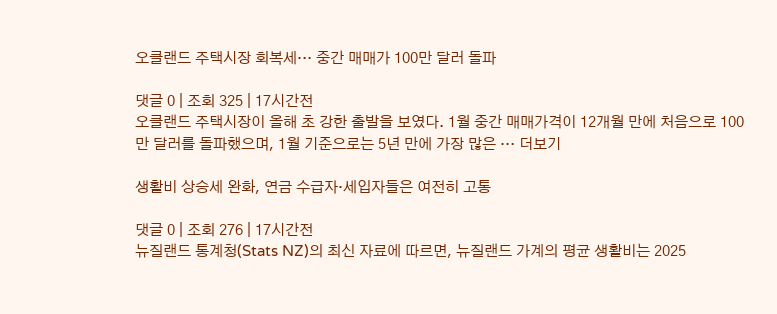오클랜드 주택시장 회복세… 중간 매매가 100만 달러 돌파

댓글 0 | 조회 325 | 17시간전
오클랜드 주택시장이 올해 초 강한 출발을 보였다. 1월 중간 매매가격이 12개월 만에 처음으로 100만 달러를 돌파했으며, 1월 기준으로는 5년 만에 가장 많은 … 더보기

생활비 상승세 완화, 연금 수급자‧세입자들은 여전히 고통

댓글 0 | 조회 276 | 17시간전
뉴질랜드 통계청(Stats NZ)의 최신 자료에 따르면, 뉴질랜드 가계의 평균 생활비는 2025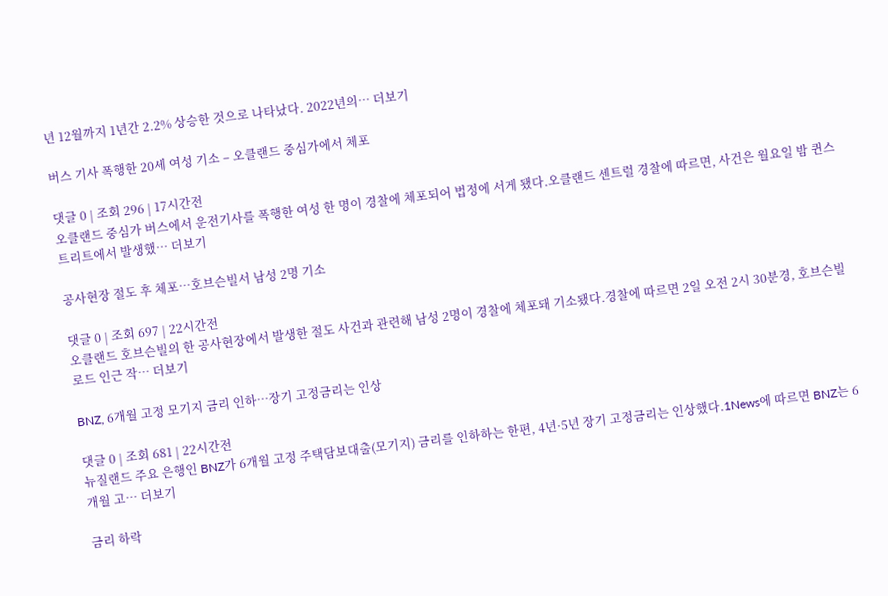년 12월까지 1년간 2.2% 상승한 것으로 나타났다. 2022년의… 더보기

버스 기사 폭행한 20세 여성 기소 – 오클랜드 중심가에서 체포

댓글 0 | 조회 296 | 17시간전
오클랜드 중심가 버스에서 운전기사를 폭행한 여성 한 명이 경찰에 체포되어 법정에 서게 됐다.오클랜드 센트럴 경찰에 따르면, 사건은 월요일 밤 퀸스트리트에서 발생했… 더보기

공사현장 절도 후 체포…호브슨빌서 남성 2명 기소

댓글 0 | 조회 697 | 22시간전
오클랜드 호브슨빌의 한 공사현장에서 발생한 절도 사건과 관련해 남성 2명이 경찰에 체포돼 기소됐다.경찰에 따르면 2일 오전 2시 30분경, 호브슨빌 로드 인근 작… 더보기

BNZ, 6개월 고정 모기지 금리 인하…장기 고정금리는 인상

댓글 0 | 조회 681 | 22시간전
뉴질랜드 주요 은행인 BNZ가 6개월 고정 주택담보대출(모기지) 금리를 인하하는 한편, 4년·5년 장기 고정금리는 인상했다.1News에 따르면 BNZ는 6개월 고… 더보기

금리 하락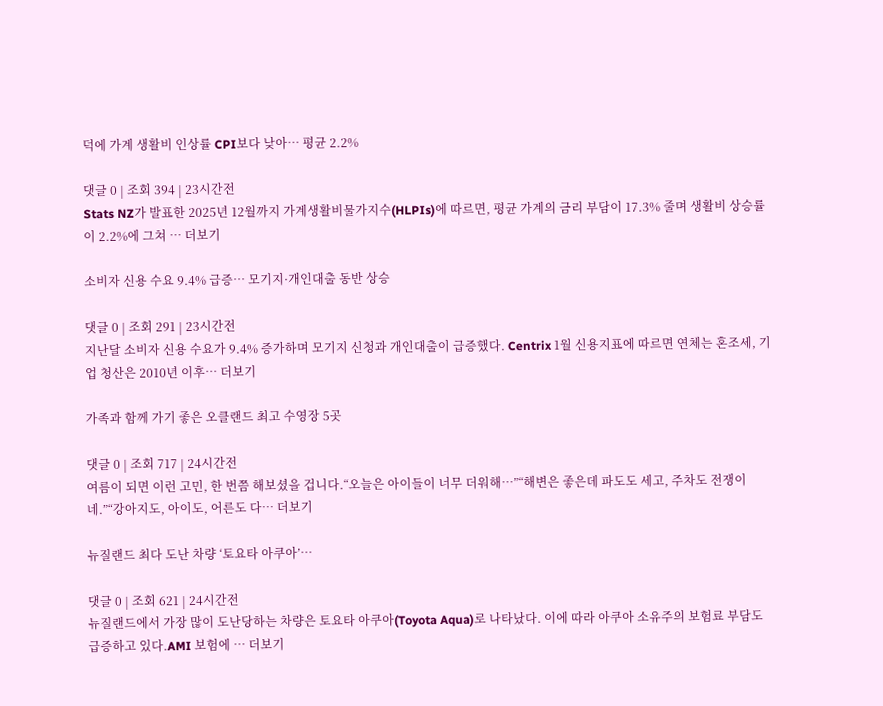덕에 가계 생활비 인상률 CPI보다 낮아… 평균 2.2%

댓글 0 | 조회 394 | 23시간전
Stats NZ가 발표한 2025년 12월까지 가계생활비물가지수(HLPIs)에 따르면, 평균 가계의 금리 부담이 17.3% 줄며 생활비 상승률이 2.2%에 그쳐 … 더보기

소비자 신용 수요 9.4% 급증… 모기지·개인대출 동반 상승

댓글 0 | 조회 291 | 23시간전
지난달 소비자 신용 수요가 9.4% 증가하며 모기지 신청과 개인대출이 급증했다. Centrix 1월 신용지표에 따르면 연체는 혼조세, 기업 청산은 2010년 이후… 더보기

가족과 함께 가기 좋은 오클랜드 최고 수영장 5곳

댓글 0 | 조회 717 | 24시간전
여름이 되면 이런 고민, 한 번쯤 해보셨을 겁니다.“오늘은 아이들이 너무 더워해…”“해변은 좋은데 파도도 세고, 주차도 전쟁이네.”“강아지도, 아이도, 어른도 다… 더보기

뉴질랜드 최다 도난 차량 ‘토요타 아쿠아’…

댓글 0 | 조회 621 | 24시간전
뉴질랜드에서 가장 많이 도난당하는 차량은 토요타 아쿠아(Toyota Aqua)로 나타났다. 이에 따라 아쿠아 소유주의 보험료 부담도 급증하고 있다.AMI 보험에 … 더보기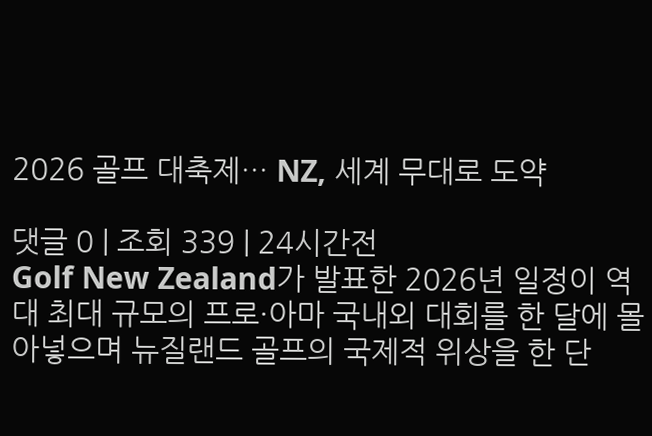2026 골프 대축제… NZ, 세계 무대로 도약

댓글 0 | 조회 339 | 24시간전
Golf New Zealand가 발표한 2026년 일정이 역대 최대 규모의 프로·아마 국내외 대회를 한 달에 몰아넣으며 뉴질랜드 골프의 국제적 위상을 한 단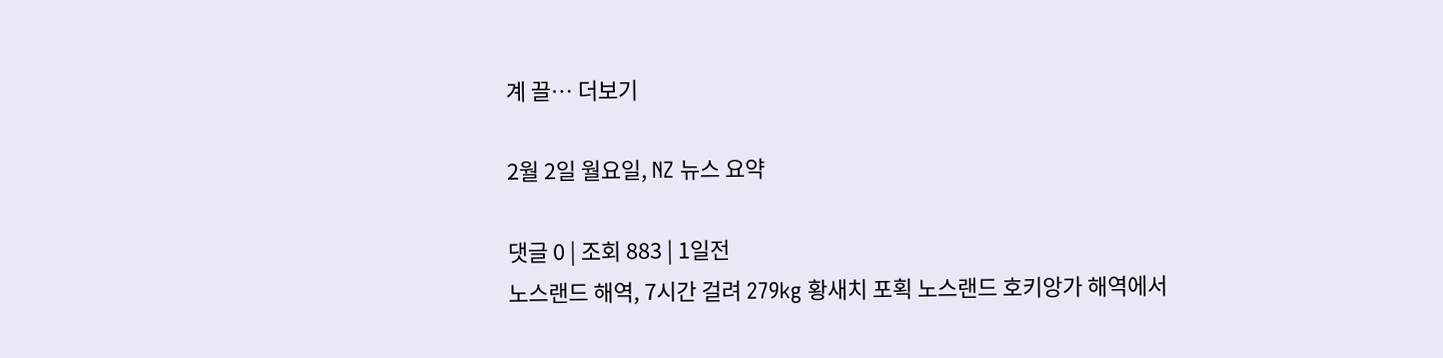계 끌… 더보기

2월 2일 월요일, NZ 뉴스 요약

댓글 0 | 조회 883 | 1일전
노스랜드 해역, 7시간 걸려 279kg 황새치 포획 노스랜드 호키앙가 해역에서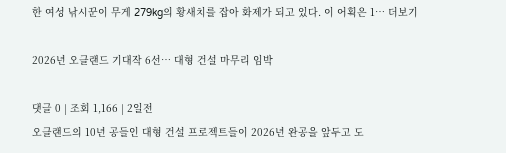한 여성 낚시꾼이 무게 279kg의 황새치를 잡아 화제가 되고 있다. 이 어획은 1… 더보기

2026년 오클랜드 기대작 6선… 대형 건설 마무리 임박

댓글 0 | 조회 1,166 | 2일전
오클랜드의 10년 공들인 대형 건설 프로젝트들이 2026년 완공을 앞두고 도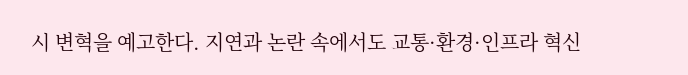시 변혁을 예고한다. 지연과 논란 속에서도 교통·환경·인프라 혁신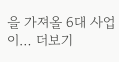을 가져올 6대 사업이… 더보기